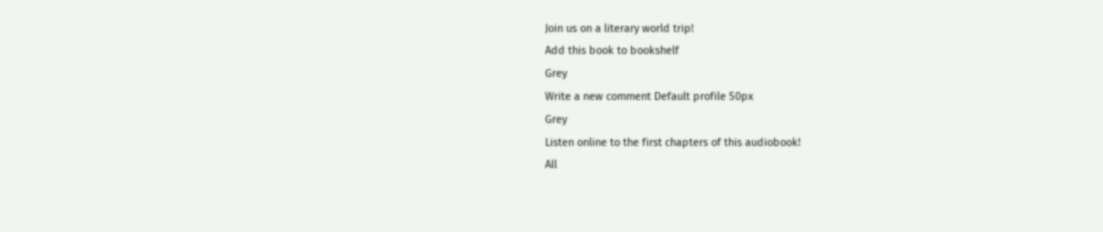Join us on a literary world trip!
Add this book to bookshelf
Grey
Write a new comment Default profile 50px
Grey
Listen online to the first chapters of this audiobook!
All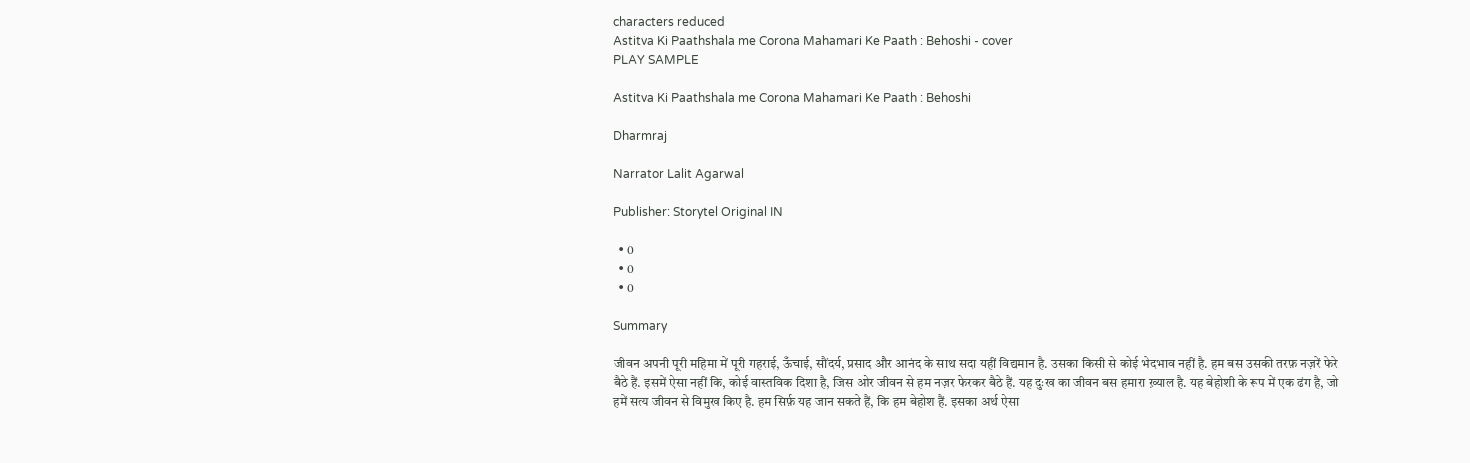characters reduced
Astitva Ki Paathshala me Corona Mahamari Ke Paath : Behoshi - cover
PLAY SAMPLE

Astitva Ki Paathshala me Corona Mahamari Ke Paath : Behoshi

Dharmraj

Narrator Lalit Agarwal

Publisher: Storytel Original IN

  • 0
  • 0
  • 0

Summary

जीवन अपनी पूरी महिमा में पूरी गहराई, ऊँचाई, सौंदर्य, प्रसाद और आनंद के साथ सदा यहीं विद्यमान है. उसका किसी से कोई भेदभाव नहीं है. हम बस उसकी तरफ़ नज़रें फेरे बैठे हैं. इसमें ऐसा नहीं कि, कोई वास्तविक दिशा है, जिस ओर जीवन से हम नज़र फेरकर बैठे हैं. यह दुःख का जीवन बस हमारा ख़्याल है. यह बेहोशी के रूप में एक ढंग है, जो हमें सत्य जीवन से विमुख किए है. हम सिर्फ़ यह जान सकते हैं, कि हम बेहोश हैं. इसका अर्थ ऐसा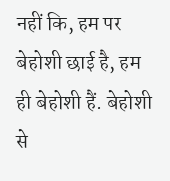नहीं कि, हम पर बेहोशी छाई है, हम ही बेहोशी हैं. बेहोशी से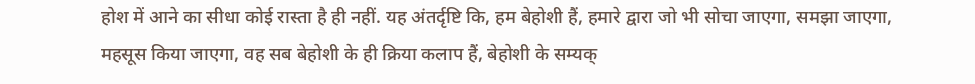होश में आने का सीधा कोई रास्ता है ही नहीं. यह अंतर्दृष्टि कि, हम बेहोशी हैं, हमारे द्वारा जो भी सोचा जाएगा, समझा जाएगा, महसूस किया जाएगा, वह सब बेहोशी के ही क्रिया कलाप हैं, बेहोशी के सम्यक्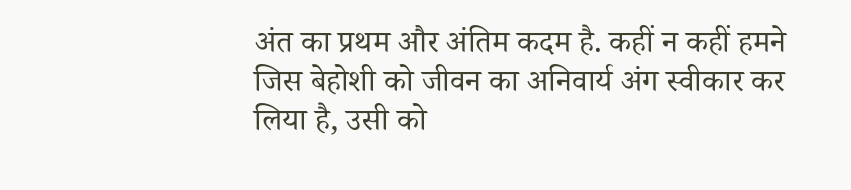अंत का प्रथम और अंतिम कदम है. कहीं न कहीं हमने जिस बेहोशी को जीवन का अनिवार्य अंग स्वीकार कर लिया है, उसी को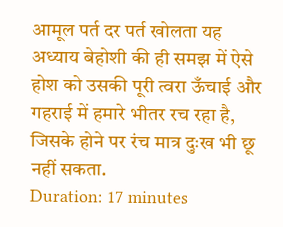आमूल पर्त दर पर्त खोलता यह अध्याय बेहोशी की ही समझ में ऐसे होश को उसकी पूरी त्वरा ऊँचाई और गहराई में हमारे भीतर रच रहा है, जिसके होने पर रंच मात्र दुःख भी छू नहीं सकता.
Duration: 17 minutes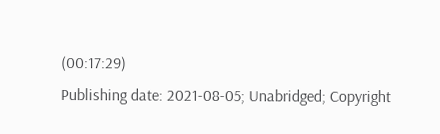(00:17:29)
Publishing date: 2021-08-05; Unabridged; Copyright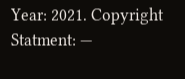Year: 2021. Copyright Statment: —